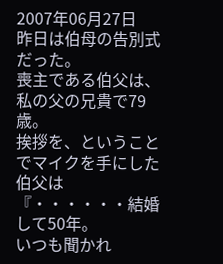2007年06月27日
昨日は伯母の告別式だった。
喪主である伯父は、私の父の兄貴で79歳。
挨拶を、ということでマイクを手にした伯父は
『・・・・・・結婚して50年。
いつも聞かれ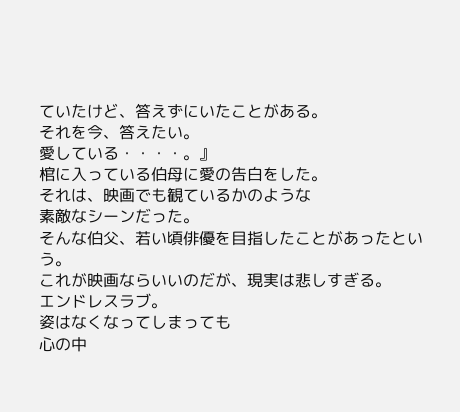ていたけど、答えずにいたことがある。
それを今、答えたい。
愛している・・・・。』
棺に入っている伯母に愛の告白をした。
それは、映画でも観ているかのような
素敵なシーンだった。
そんな伯父、若い頃俳優を目指したことがあったという。
これが映画ならいいのだが、現実は悲しすぎる。
エンドレスラブ。
姿はなくなってしまっても
心の中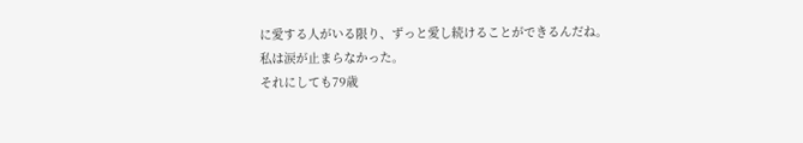に愛する人がいる限り、ずっと愛し続けることができるんだね。
私は涙が止まらなかった。
それにしても79歳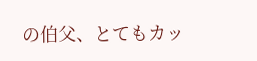の伯父、とてもカッ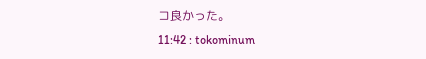コ良かった。
11:42 : tokominum